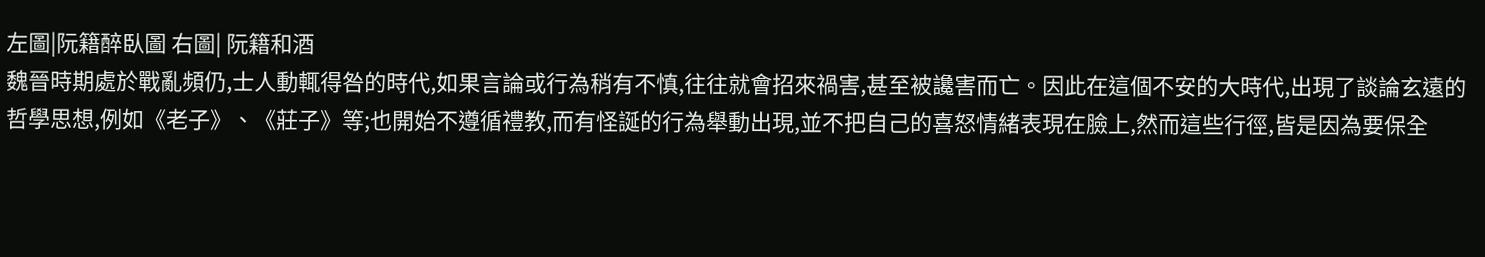左圖|阮籍醉臥圖 右圖| 阮籍和酒
魏晉時期處於戰亂頻仍,士人動輒得咎的時代,如果言論或行為稍有不慎,往往就會招來禍害,甚至被讒害而亡。因此在這個不安的大時代,出現了談論玄遠的哲學思想,例如《老子》、《莊子》等;也開始不遵循禮教,而有怪誕的行為舉動出現,並不把自己的喜怒情緒表現在臉上,然而這些行徑,皆是因為要保全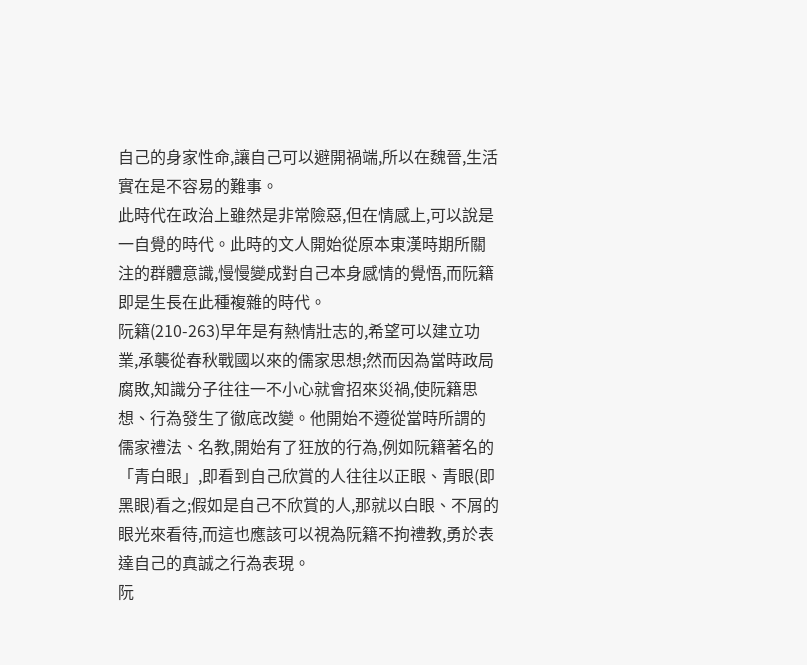自己的身家性命,讓自己可以避開禍端,所以在魏晉,生活實在是不容易的難事。
此時代在政治上雖然是非常險惡,但在情感上,可以說是一自覺的時代。此時的文人開始從原本東漢時期所關注的群體意識,慢慢變成對自己本身感情的覺悟,而阮籍即是生長在此種複雜的時代。
阮籍(210-263)早年是有熱情壯志的,希望可以建立功業,承襲從春秋戰國以來的儒家思想;然而因為當時政局腐敗,知識分子往往一不小心就會招來災禍,使阮籍思想、行為發生了徹底改變。他開始不遵從當時所謂的儒家禮法、名教,開始有了狂放的行為,例如阮籍著名的「青白眼」,即看到自己欣賞的人往往以正眼、青眼(即黑眼)看之;假如是自己不欣賞的人,那就以白眼、不屑的眼光來看待,而這也應該可以視為阮籍不拘禮教,勇於表達自己的真誠之行為表現。
阮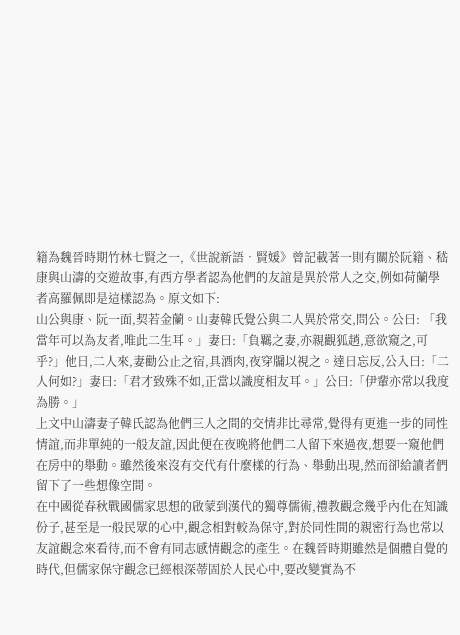籍為魏晉時期竹林七賢之一,《世說新語‧賢媛》曾記載著一則有關於阮籍、嵇康與山濤的交遊故事,有西方學者認為他們的友誼是異於常人之交,例如荷蘭學者高羅佩即是這樣認為。原文如下:
山公與康、阮一面,契若金蘭。山妻韓氏覺公與二人異於常交,問公。公曰: 「我當年可以為友者,唯此二生耳。」妻曰:「負羈之妻,亦親觀狐趙,意欲窺之,可乎?」他日,二人來,妻勸公止之宿,具酒肉,夜穿牖以視之。達日忘反,公入曰:「二人何如?」妻曰:「君才致殊不如,正當以識度相友耳。」公曰:「伊輩亦常以我度為勝。」
上文中山濤妻子韓氏認為他們三人之間的交情非比尋常,覺得有更進一步的同性情誼,而非單純的一般友誼,因此便在夜晚將他們二人留下來過夜,想要一窺他們在房中的舉動。雖然後來沒有交代有什麼樣的行為、舉動出現,然而卻給讀者們留下了一些想像空間。
在中國從春秋戰國儒家思想的啟蒙到漢代的獨尊儒術,禮教觀念幾乎內化在知識份子,甚至是一般民眾的心中,觀念相對較為保守,對於同性間的親密行為也常以友誼觀念來看待,而不會有同志感情觀念的產生。在魏晉時期雖然是個體自覺的時代,但儒家保守觀念已經根深蒂固於人民心中,要改變實為不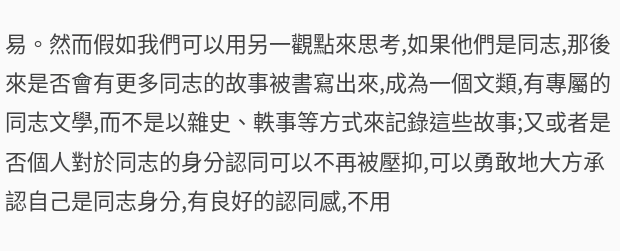易。然而假如我們可以用另一觀點來思考,如果他們是同志,那後來是否會有更多同志的故事被書寫出來,成為一個文類,有專屬的同志文學,而不是以雜史、軼事等方式來記錄這些故事;又或者是否個人對於同志的身分認同可以不再被壓抑,可以勇敢地大方承認自己是同志身分,有良好的認同感,不用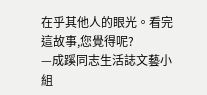在乎其他人的眼光。看完這故事,您覺得呢?
—成蹊同志生活誌文藝小組